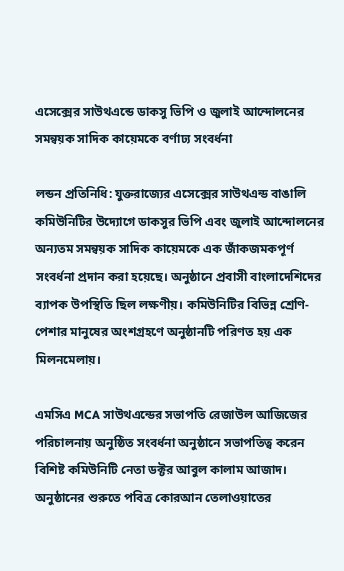এসেক্সের সাউথএন্ডে ডাকসু ভিপি ও জুলাই আন্দোলনের সমন্বয়ক সাদিক কায়েমকে বর্ণাঢ্য সংবর্ধনা

লন্ডন প্রতিনিধি: যুক্তরাজ্যের এসেক্সের সাউথএন্ড বাঙালি কমিউনিটির উদ্যোগে ডাকসুর ভিপি এবং জুলাই আন্দোলনের অন্যতম সমন্বয়ক সাদিক কায়েমকে এক জাঁকজমকপূর্ণ সংবর্ধনা প্রদান করা হয়েছে। অনুষ্ঠানে প্রবাসী বাংলাদেশিদের ব্যাপক উপস্থিতি ছিল লক্ষণীয়। কমিউনিটির বিভিন্ন শ্রেণি-পেশার মানুষের অংশগ্রহণে অনুষ্ঠানটি পরিণত হয় এক মিলনমেলায়।

এমসিএ MCA সাউথএন্ডের সভাপতি রেজাউল আজিজের পরিচালনায় অনুষ্ঠিত সংবর্ধনা অনুষ্ঠানে সভাপতিত্ব করেন বিশিষ্ট কমিউনিটি নেতা ডক্টর আবুল কালাম আজাদ। অনুষ্ঠানের শুরুতে পবিত্র কোরআন তেলাওয়াতের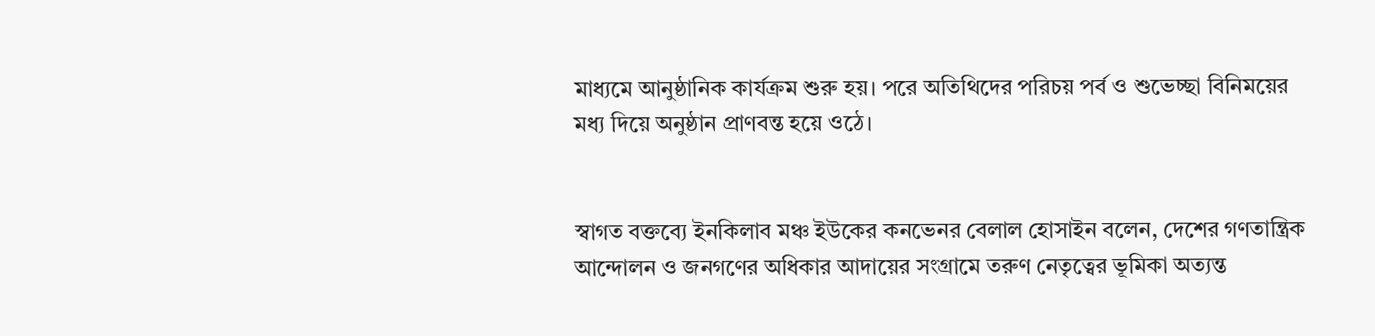মাধ্যমে আনুষ্ঠানিক কার্যক্রম শুরু হয়। পরে অতিথিদের পরিচয় পর্ব ও শুভেচ্ছা বিনিময়ের মধ্য দিয়ে অনুষ্ঠান প্রাণবন্ত হয়ে ওঠে।


স্বাগত বক্তব্যে ইনকিলাব মঞ্চ ইউকের কনভেনর বেলাল হোসাইন বলেন, দেশের গণতান্ত্রিক আন্দোলন ও জনগণের অধিকার আদায়ের সংগ্রামে তরুণ নেতৃত্বের ভূমিকা অত্যন্ত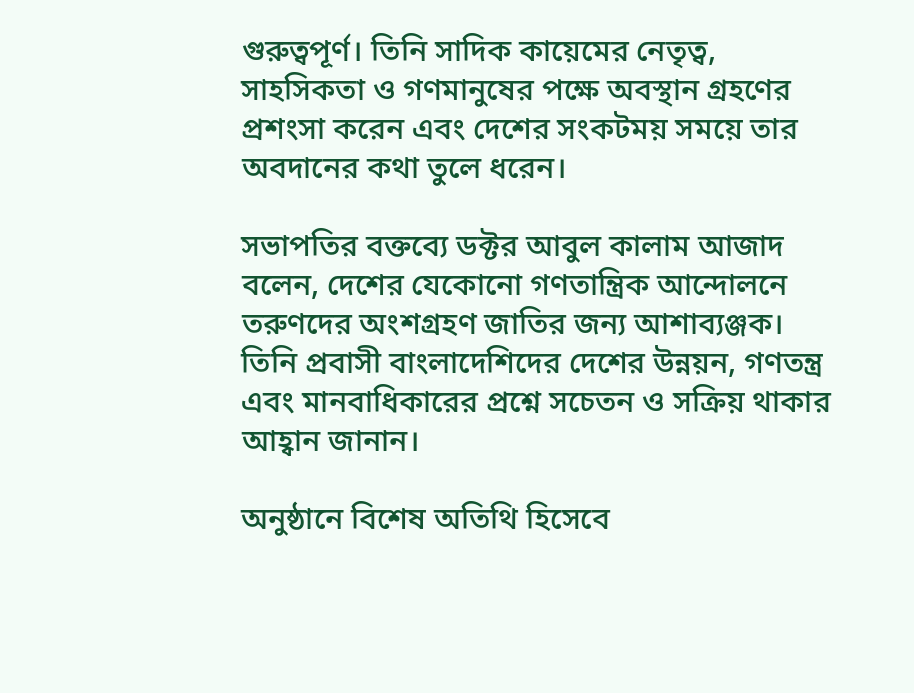গুরুত্বপূর্ণ। তিনি সাদিক কায়েমের নেতৃত্ব, সাহসিকতা ও গণমানুষের পক্ষে অবস্থান গ্রহণের প্রশংসা করেন এবং দেশের সংকটময় সময়ে তার অবদানের কথা তুলে ধরেন।

সভাপতির বক্তব্যে ডক্টর আবুল কালাম আজাদ বলেন, দেশের যেকোনো গণতান্ত্রিক আন্দোলনে তরুণদের অংশগ্রহণ জাতির জন্য আশাব্যঞ্জক। তিনি প্রবাসী বাংলাদেশিদের দেশের উন্নয়ন, গণতন্ত্র এবং মানবাধিকারের প্রশ্নে সচেতন ও সক্রিয় থাকার আহ্বান জানান।

অনুষ্ঠানে বিশেষ অতিথি হিসেবে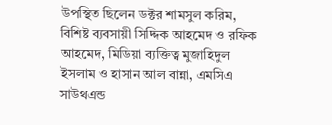উপস্থিত ছিলেন ডক্টর শামসুল করিম, বিশিষ্ট ব্যবসায়ী সিদ্দিক আহমেদ ও রফিক আহমেদ, মিডিয়া ব্যক্তিত্ব মুজাহিদুল ইসলাম ও হাসান আল বান্না, এমসিএ সাউথএন্ড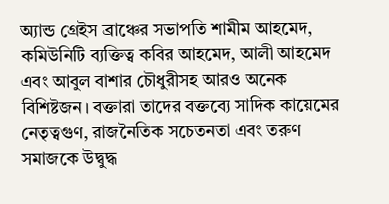অ্যান্ড গ্রেইস ব্রাঞ্চের সভাপতি শামীম আহমেদ, কমিউনিটি ব্যক্তিত্ব কবির আহমেদ, আলী আহমেদ এবং আবুল বাশার চৌধুরীসহ আরও অনেক বিশিষ্টজন। বক্তারা তাদের বক্তব্যে সাদিক কায়েমের নেতৃত্বগুণ, রাজনৈতিক সচেতনতা এবং তরুণ সমাজকে উদ্বুদ্ধ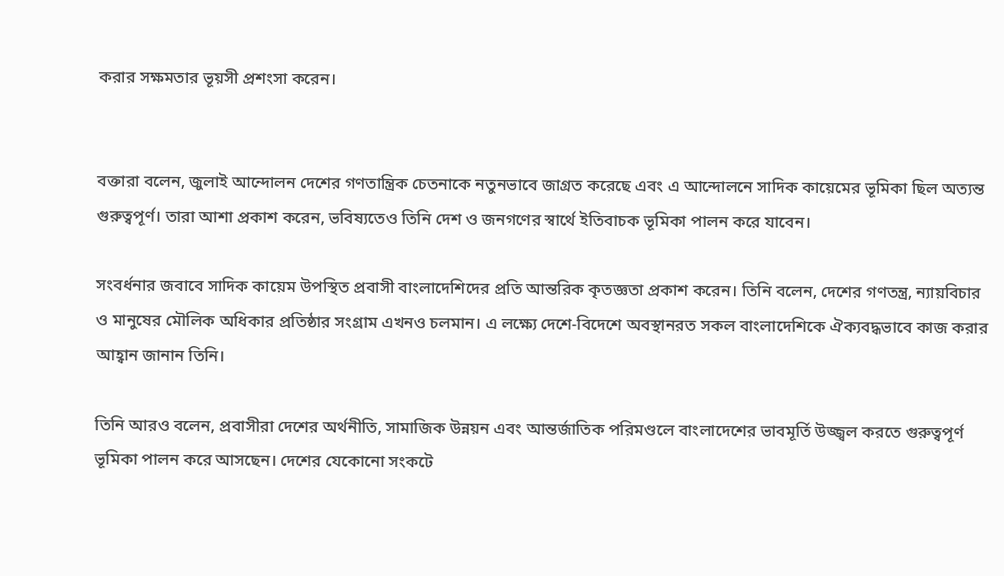করার সক্ষমতার ভূয়সী প্রশংসা করেন।


বক্তারা বলেন, জুলাই আন্দোলন দেশের গণতান্ত্রিক চেতনাকে নতুনভাবে জাগ্রত করেছে এবং এ আন্দোলনে সাদিক কায়েমের ভূমিকা ছিল অত্যন্ত গুরুত্বপূর্ণ। তারা আশা প্রকাশ করেন, ভবিষ্যতেও তিনি দেশ ও জনগণের স্বার্থে ইতিবাচক ভূমিকা পালন করে যাবেন।

সংবর্ধনার জবাবে সাদিক কায়েম উপস্থিত প্রবাসী বাংলাদেশিদের প্রতি আন্তরিক কৃতজ্ঞতা প্রকাশ করেন। তিনি বলেন, দেশের গণতন্ত্র, ন্যায়বিচার ও মানুষের মৌলিক অধিকার প্রতিষ্ঠার সংগ্রাম এখনও চলমান। এ লক্ষ্যে দেশে-বিদেশে অবস্থানরত সকল বাংলাদেশিকে ঐক্যবদ্ধভাবে কাজ করার আহ্বান জানান তিনি।

তিনি আরও বলেন, প্রবাসীরা দেশের অর্থনীতি, সামাজিক উন্নয়ন এবং আন্তর্জাতিক পরিমণ্ডলে বাংলাদেশের ভাবমূর্তি উজ্জ্বল করতে গুরুত্বপূর্ণ ভূমিকা পালন করে আসছেন। দেশের যেকোনো সংকটে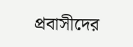প্রবাসীদের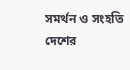সমর্থন ও সংহতি দেশের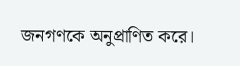জনগণকে অনুপ্রাণিত করে।